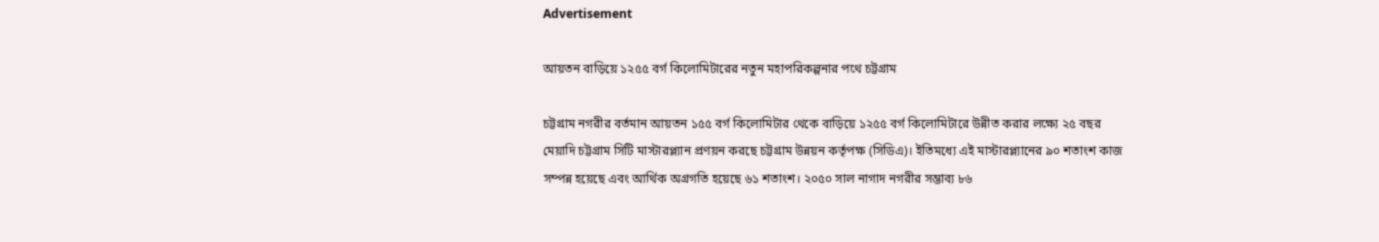Advertisement

আয়তন বাড়িয়ে ১২৫৫ বর্গ কিলোমিটারের নতুন মহাপরিকল্পনার পথে চট্টগ্রাম

চট্টগ্রাম নগরীর বর্তমান আয়তন ১৫৫ বর্গ কিলোমিটার থেকে বাড়িয়ে ১২৫৫ বর্গ কিলোমিটারে উন্নীত করার লক্ষ্যে ২৫ বছর মেয়াদি চট্টগ্রাম সিটি মাস্টারপ্ল্যান প্রণয়ন করছে চট্টগ্রাম উন্নয়ন কর্তৃপক্ষ (সিডিএ)। ইতিমধ্যে এই মাস্টারপ্ল্যানের ৯০ শতাংশ কাজ সম্পন্ন হয়েছে এবং আর্থিক অগ্রগতি হয়েছে ৬১ শতাংশ। ২০৫০ সাল নাগাদ নগরীর সম্ভাব্য ৮৬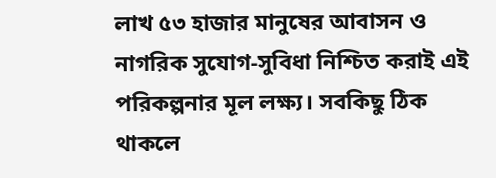লাখ ৫৩ হাজার মানুষের আবাসন ও নাগরিক সুযোগ-সুবিধা নিশ্চিত করাই এই পরিকল্পনার মূল লক্ষ্য। সবকিছু ঠিক থাকলে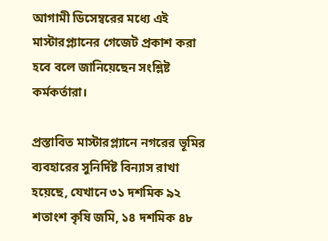আগামী ডিসেম্বরের মধ্যে এই মাস্টারপ্ল্যানের গেজেট প্রকাশ করা হবে বলে জানিয়েছেন সংশ্লিষ্ট কর্মকর্তারা।

প্রস্তাবিত মাস্টারপ্ল্যানে নগরের ভূমির ব্যবহারের সুনির্দিষ্ট বিন্যাস রাখা হয়েছে, যেখানে ৩১ দশমিক ৯২ শতাংশ কৃষি জমি, ১৪ দশমিক ৪৮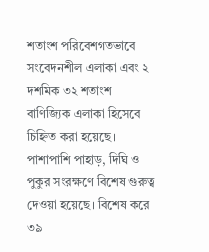শতাংশ পরিবেশগতভাবে সংবেদনশীল এলাকা এবং ২ দশমিক ৩২ শতাংশ বাণিজ্যিক এলাকা হিসেবে চিহ্নিত করা হয়েছে। পাশাপাশি পাহাড়, দিঘি ও পুকুর সংরক্ষণে বিশেষ গুরুত্ব দেওয়া হয়েছে। বিশেষ করে ৩৯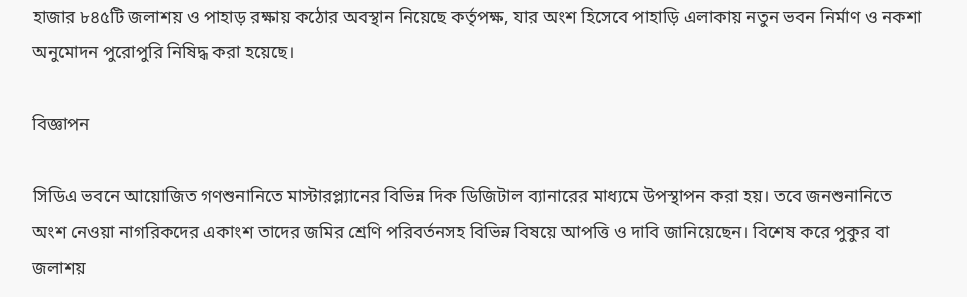হাজার ৮৪৫টি জলাশয় ও পাহাড় রক্ষায় কঠোর অবস্থান নিয়েছে কর্তৃপক্ষ, যার অংশ হিসেবে পাহাড়ি এলাকায় নতুন ভবন নির্মাণ ও নকশা অনুমোদন পুরোপুরি নিষিদ্ধ করা হয়েছে।

বিজ্ঞাপন

সিডিএ ভবনে আয়োজিত গণশুনানিতে মাস্টারপ্ল্যানের বিভিন্ন দিক ডিজিটাল ব্যানারের মাধ্যমে উপস্থাপন করা হয়। তবে জনশুনানিতে অংশ নেওয়া নাগরিকদের একাংশ তাদের জমির শ্রেণি পরিবর্তনসহ বিভিন্ন বিষয়ে আপত্তি ও দাবি জানিয়েছেন। বিশেষ করে পুকুর বা জলাশয়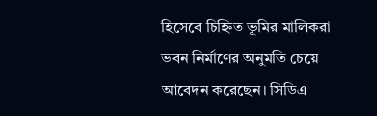হিসেবে চিহ্নিত ভূমির মালিকরা ভবন নির্মাণের অনুমতি চেয়ে আবেদন করেছেন। সিডিএ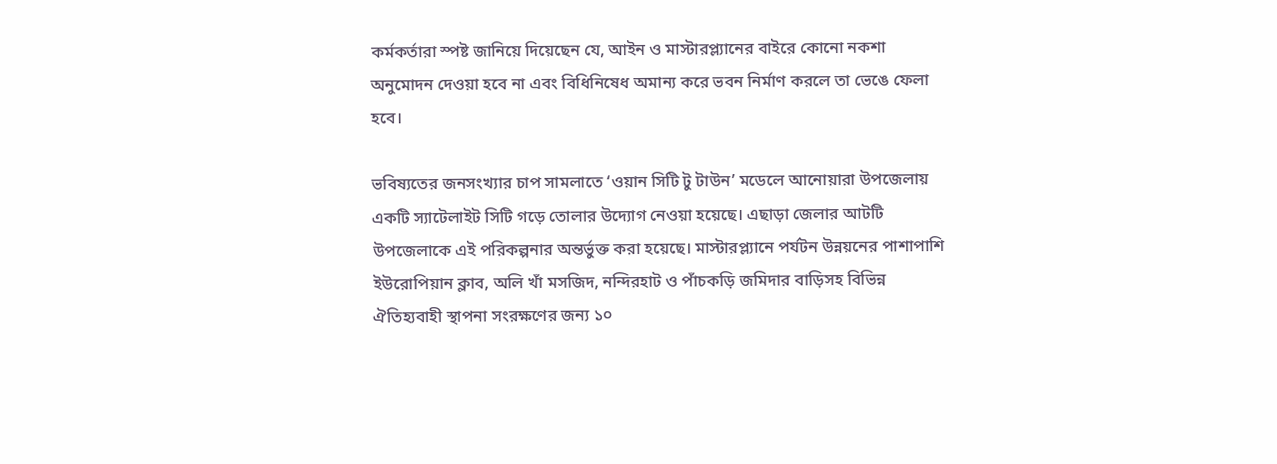কর্মকর্তারা স্পষ্ট জানিয়ে দিয়েছেন যে, আইন ও মাস্টারপ্ল্যানের বাইরে কোনো নকশা অনুমোদন দেওয়া হবে না এবং বিধিনিষেধ অমান্য করে ভবন নির্মাণ করলে তা ভেঙে ফেলা হবে।

ভবিষ্যতের জনসংখ্যার চাপ সামলাতে ‘ওয়ান সিটি টু টাউন’ মডেলে আনোয়ারা উপজেলায় একটি স্যাটেলাইট সিটি গড়ে তোলার উদ্যোগ নেওয়া হয়েছে। এছাড়া জেলার আটটি উপজেলাকে এই পরিকল্পনার অন্তর্ভুক্ত করা হয়েছে। মাস্টারপ্ল্যানে পর্যটন উন্নয়নের পাশাপাশি ইউরোপিয়ান ক্লাব, অলি খাঁ মসজিদ, নন্দিরহাট ও পাঁচকড়ি জমিদার বাড়িসহ বিভিন্ন ঐতিহ্যবাহী স্থাপনা সংরক্ষণের জন্য ১০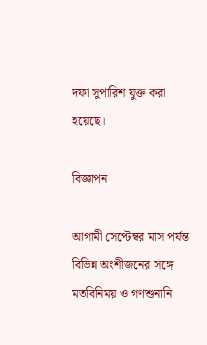দফা সুপারিশ যুক্ত করা হয়েছে।

বিজ্ঞাপন

আগামী সেপ্টেম্বর মাস পর্যন্ত বিভিন্ন অংশীজনের সঙ্গে মতবিনিময় ও গণশুনানি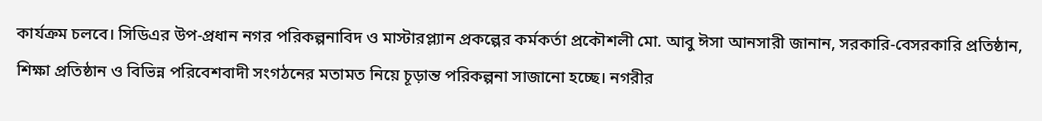কার্যক্রম চলবে। সিডিএর উপ-প্রধান নগর পরিকল্পনাবিদ ও মাস্টারপ্ল্যান প্রকল্পের কর্মকর্তা প্রকৌশলী মো. আবু ঈসা আনসারী জানান, সরকারি-বেসরকারি প্রতিষ্ঠান, শিক্ষা প্রতিষ্ঠান ও বিভিন্ন পরিবেশবাদী সংগঠনের মতামত নিয়ে চূড়ান্ত পরিকল্পনা সাজানো হচ্ছে। নগরীর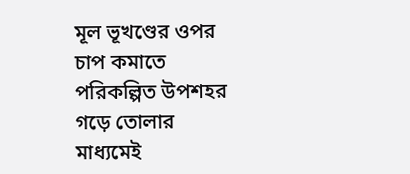মূল ভূখণ্ডের ওপর চাপ কমাতে পরিকল্পিত উপশহর গড়ে তোলার মাধ্যমেই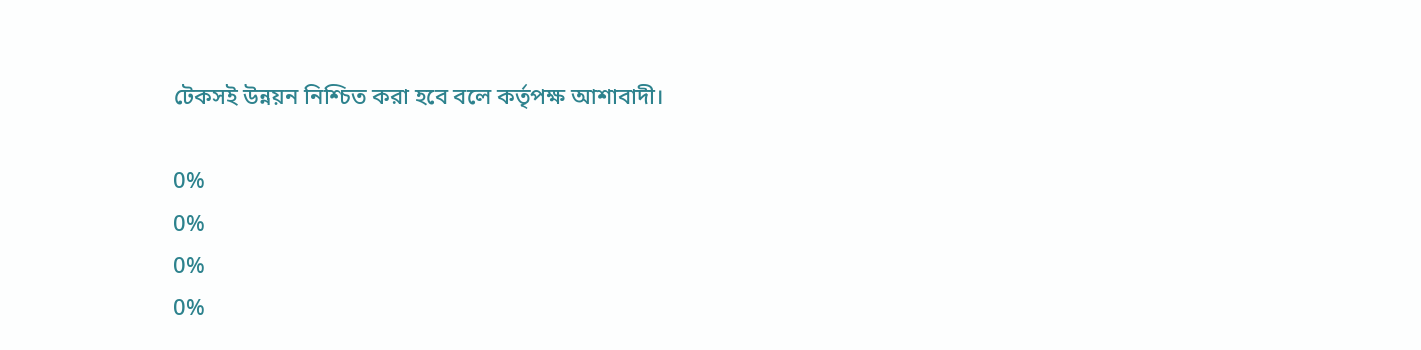টেকসই উন্নয়ন নিশ্চিত করা হবে বলে কর্তৃপক্ষ আশাবাদী।

0%
0%
0%
0%